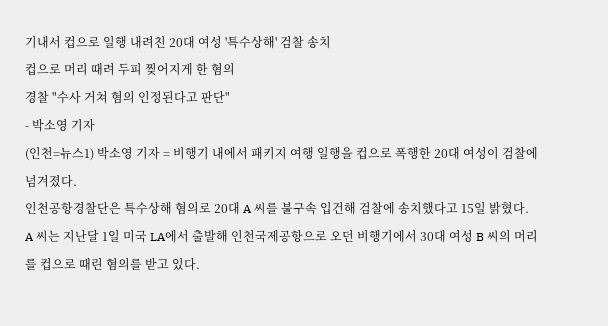기내서 컵으로 일행 내려친 20대 여성 '특수상해' 검찰 송치
컵으로 머리 때려 두피 찢어지게 한 혐의
경찰 "수사 거쳐 혐의 인정된다고 판단"
- 박소영 기자
(인천=뉴스1) 박소영 기자 = 비행기 내에서 패키지 여행 일행을 컵으로 폭행한 20대 여성이 검찰에 넘겨졌다.
인천공항경찰단은 특수상해 혐의로 20대 A 씨를 불구속 입건해 검찰에 송치했다고 15일 밝혔다.
A 씨는 지난달 1일 미국 LA에서 출발해 인천국제공항으로 오던 비행기에서 30대 여성 B 씨의 머리를 컵으로 때린 혐의를 받고 있다.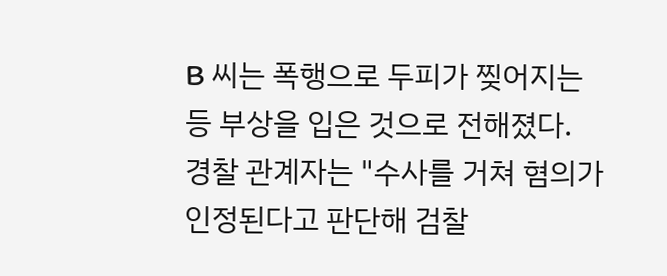B 씨는 폭행으로 두피가 찢어지는 등 부상을 입은 것으로 전해졌다.
경찰 관계자는 "수사를 거쳐 혐의가 인정된다고 판단해 검찰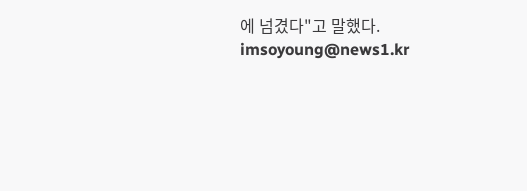에 넘겼다"고 말했다.
imsoyoung@news1.kr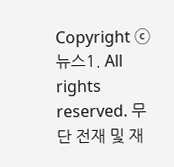Copyright ⓒ 뉴스1. All rights reserved. 무단 전재 및 재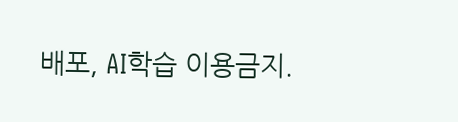배포, AI학습 이용금지.